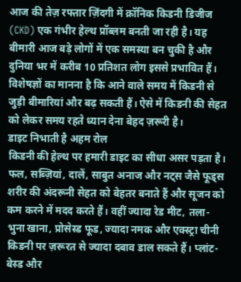आज की तेज़ रफ्तार ज़िंदगी में क्रॉनिक किडनी डिजीज (CKD) एक गंभीर हेल्थ प्रॉब्लम बनती जा रही है। यह बीमारी आज बड़े लोगों में एक समस्या बन चुकी है और दुनिया भर में करीब 10 प्रतिशत लोग इससे प्रभावित हैं। विशेषज्ञों का मानना है कि आने वाले समय में किडनी से जुड़ी बीमारियां और बढ़ सकती हैं। ऐसे में किडनी की सेहत को लेकर समय रहते ध्यान देना बेहद ज़रूरी है।
डाइट निभाती है अहम रोल
किडनी की हेल्थ पर हमारी डाइट का सीधा असर पड़ता है। फल, सब्ज़ियां, दालें, साबुत अनाज और नट्स जैसे फूड्स शरीर की अंदरूनी सेहत को बेहतर बनाते हैं और सूजन को कम करने में मदद करते हैं। वहीं ज्यादा रेड मीट, तला-भुना खाना, प्रोसेस्ड फूड, ज्यादा नमक और एक्स्ट्रा चीनी किडनी पर ज़रूरत से ज्यादा दबाव डाल सकते हैं। प्लांट-बेस्ड और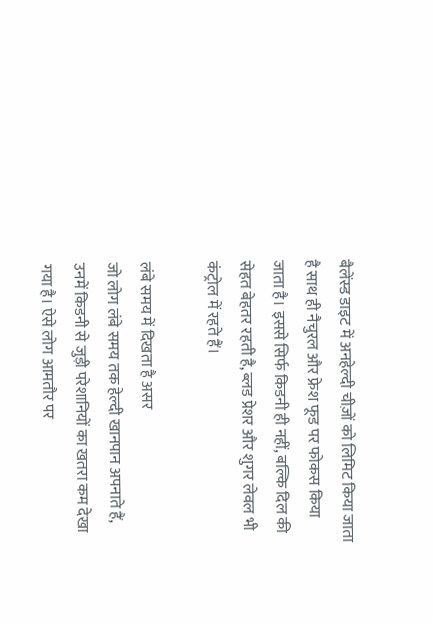बैलेंस्ड डाइट में अनहेल्दी चीज़ों को लिमिट किया जाता है साथ ही नैचुरल और फ्रेश फूड पर फोकस किया जाता है। इससे सिर्फ किडनी ही नहीं, बल्कि दिल की सेहत बेहतर रहती है, ब्लड प्रेशर और शुगर लेवल भी कंट्रोल में रहते हैं।

लंबे समय में दिखता है असर
जो लोग लंबे समय तक हेल्दी खानपान अपनाते हैं, उनमें किडनी से जुड़ी परेशानियों का खतरा कम देखा गया है। ऐसे लोग आमतौर पर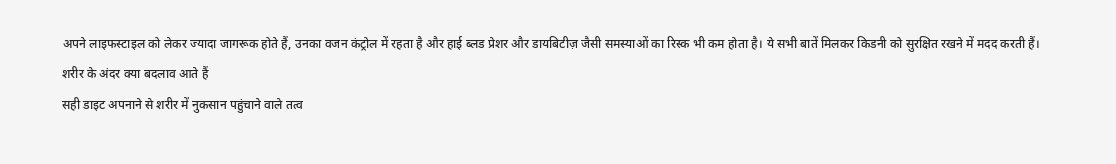अपने लाइफस्टाइल को लेकर ज्यादा जागरूक होते हैं, उनका वजन कंट्रोल में रहता है और हाई ब्लड प्रेशर और डायबिटीज़ जैसी समस्याओं का रिस्क भी कम होता है। ये सभी बातें मिलकर किडनी को सुरक्षित रखने में मदद करती हैं।
शरीर के अंदर क्या बदलाव आते हैं
सही डाइट अपनाने से शरीर में नुकसान पहुंचाने वाले तत्व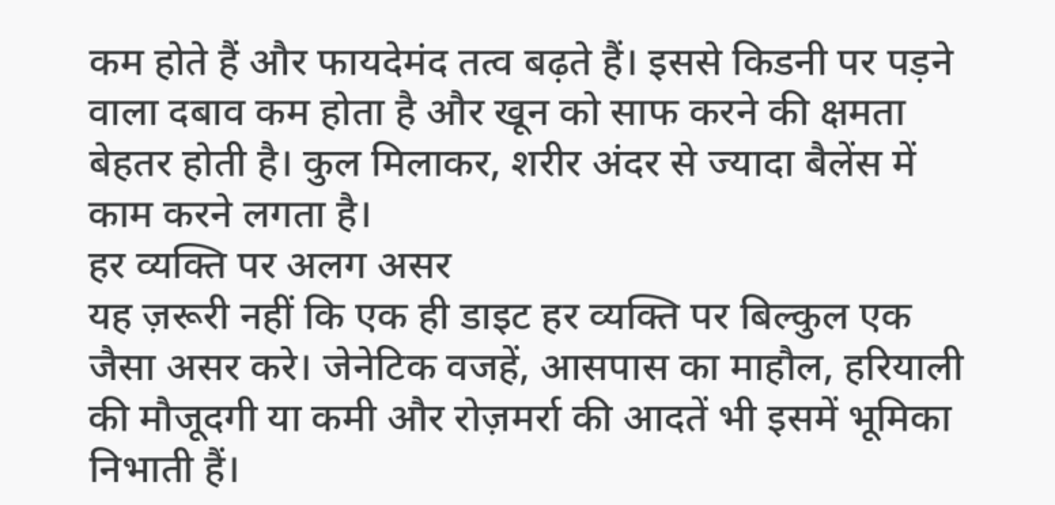कम होते हैं और फायदेमंद तत्व बढ़ते हैं। इससे किडनी पर पड़ने वाला दबाव कम होता है और खून को साफ करने की क्षमता बेहतर होती है। कुल मिलाकर, शरीर अंदर से ज्यादा बैलेंस में काम करने लगता है।
हर व्यक्ति पर अलग असर
यह ज़रूरी नहीं कि एक ही डाइट हर व्यक्ति पर बिल्कुल एक जैसा असर करे। जेनेटिक वजहें, आसपास का माहौल, हरियाली की मौजूदगी या कमी और रोज़मर्रा की आदतें भी इसमें भूमिका निभाती हैं।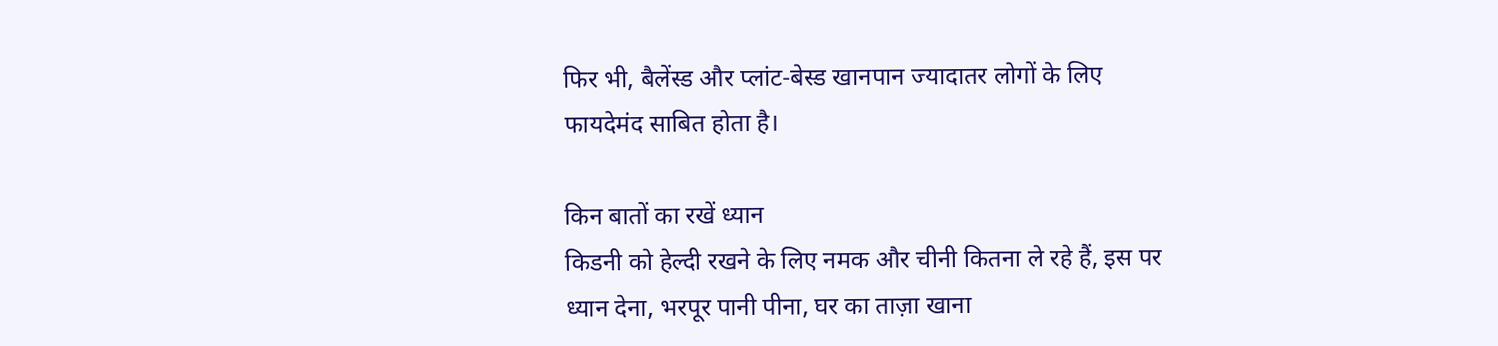फिर भी, बैलेंस्ड और प्लांट-बेस्ड खानपान ज्यादातर लोगों के लिए फायदेमंद साबित होता है।

किन बातों का रखें ध्यान
किडनी को हेल्दी रखने के लिए नमक और चीनी कितना ले रहे हैं, इस पर ध्यान देना, भरपूर पानी पीना, घर का ताज़ा खाना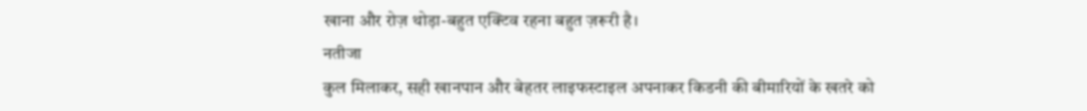खाना और रोज़ थोड़ा-बहुत एक्टिव रहना बहुत ज़रूरी है।
नतीजा
कुल मिलाकर, सही खानपान और बेहतर लाइफस्टाइल अपनाकर किडनी की बीमारियों के खतरे को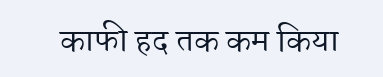काफी हद तक कम किया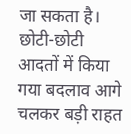जा सकता है। छोटी-छोटी आदतों में किया गया बदलाव आगे चलकर बड़ी राहत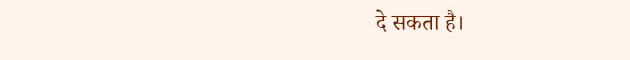दे सकता है।